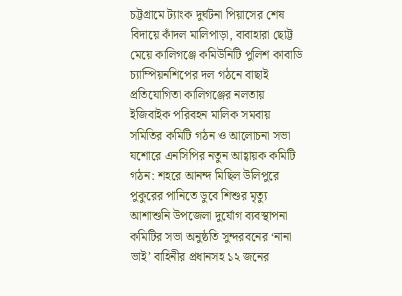চট্টগ্রামে ট্যাংক দুর্ঘটনা পিয়াসের শেষ বিদায়ে কাঁদল মালিপাড়া, বাবাহারা ছোট্ট মেয়ে কালিগঞ্জে কমিউনিটি পুলিশ কাবাডি চ্যাম্পিয়নশিপের দল গঠনে বাছাই প্রতিযোগিতা কালিগঞ্জের নলতায় ইজিবাইক পরিবহন মালিক সমবায় সমিতির কমিটি গঠন ও আলোচনা সভা যশোরে এনসিপির নতুন আহ্বায়ক কমিটি গঠন: শহরে আনন্দ মিছিল উলিপুরে পুকুরের পানিতে ডুবে শিশুর মৃত্যু আশাশুনি উপজেলা দুর্যোগ ব্যবস্থাপনা কমিটির সভা অনুষ্ঠতি সুন্দরবনের ‘নানা ভাই’ বাহিনীর প্রধানসহ ১২ জনের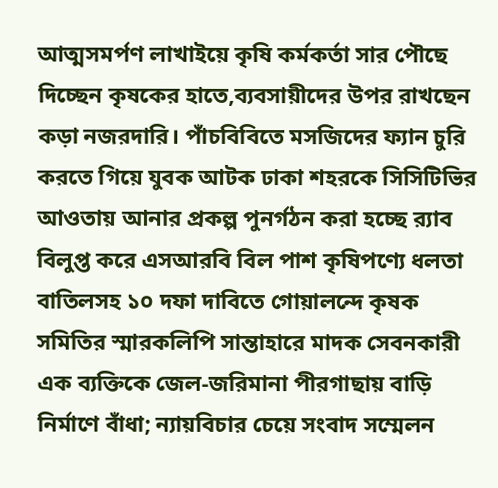আত্মসমর্পণ লাখাইয়ে কৃষি কর্মকর্তা সার পৌছে দিচ্ছেন কৃষকের হাতে,ব্যবসায়ীদের উপর রাখছেন কড়া নজরদারি। পাঁচবিবিতে মসজিদের ফ্যান চুরি করতে গিয়ে যুবক আটক ঢাকা শহরকে সিসিটিভির আওতায় আনার প্রকল্প পুনর্গঠন করা হচ্ছে র‍্যাব বিলুপ্ত করে এসআরবি বিল পাশ কৃষিপণ্যে ধলতা বাতিলসহ ১০ দফা দাবিতে গোয়ালন্দে কৃষক সমিতির স্মারকলিপি সান্তাহারে মাদক সেবনকারী এক ব্যক্তিকে জেল-জরিমানা পীরগাছায় বাড়ি নির্মাণে বাঁধা; ন্যায়বিচার চেয়ে সংবাদ সম্মেলন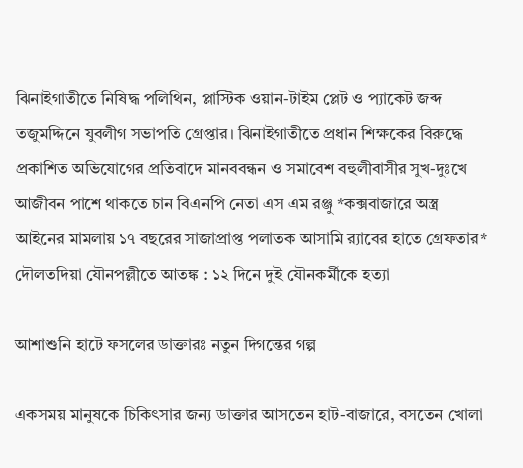ঝিনাইগাতীতে নিষিদ্ধ পলিথিন, প্লাস্টিক ওয়ান-টাইম প্লেট ও প্যাকেট জব্দ তজুমদ্দিনে যুবলীগ সভাপতি গ্রেপ্তার। ঝিনাইগাতীতে প্রধান শিক্ষকের বিরুদ্ধে প্রকাশিত অভিযোগের প্রতিবাদে মানববন্ধন ও সমাবেশ বহুলীবাসীর সুখ-দুঃখে আজীবন পাশে থাকতে চান বিএনপি নেতা এস এম রঞ্জু *কক্সবাজারে অস্ত্র আইনের মামলায় ১৭ বছরের সাজাপ্রাপ্ত পলাতক আসামি র‌্যাবের হাতে গ্রেফতার* দৌলতদিয়া যৌনপল্লীতে আতঙ্ক : ১২ দিনে দুই যৌনকর্মীকে হত্যা

আশাশুনি হাটে ফসলের ডাক্তারঃ নতুন দিগন্তের গল্প

একসময় মানুষকে চিকিৎসার জন্য ডাক্তার আসতেন হাট-বাজারে, বসতেন খোলা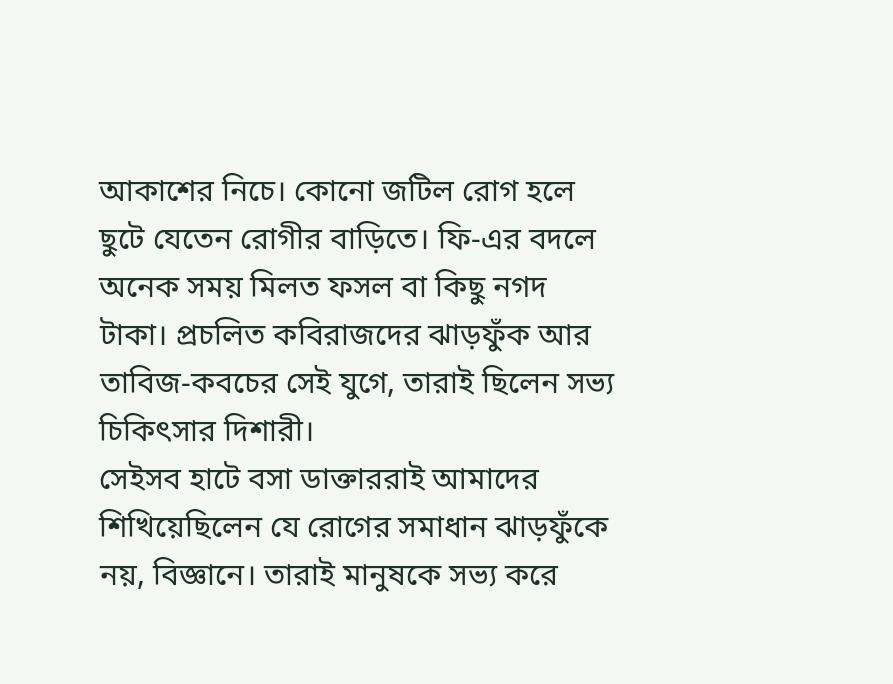আকাশের নিচে। কোনো জটিল রোগ হলে ছুটে যেতেন রোগীর বাড়িতে। ফি-এর বদলে অনেক সময় মিলত ফসল বা কিছু নগদ টাকা। প্রচলিত কবিরাজদের ঝাড়ফুঁক আর তাবিজ-কবচের সেই যুগে, তারাই ছিলেন সভ্য চিকিৎসার দিশারী।
সেইসব হাটে বসা ডাক্তাররাই আমাদের শিখিয়েছিলেন যে রোগের সমাধান ঝাড়ফুঁকে নয়, বিজ্ঞানে। তারাই মানুষকে সভ্য করে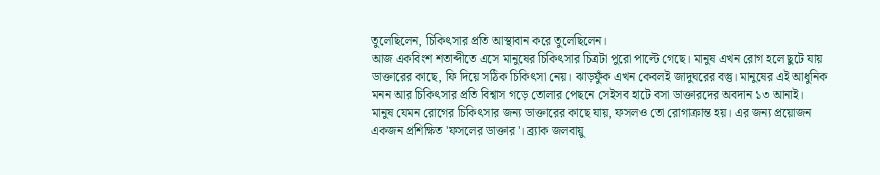তুলেছিলেন, চিকিৎসার প্রতি আস্থাবান করে তুলেছিলেন।
আজ একবিংশ শতাব্দীতে এসে মানুষের চিকিৎসার চিত্রটা পুরো পাল্টে গেছে। মানুষ এখন রোগ হলে ছুটে যায় ডাক্তারের কাছে, ফি দিয়ে সঠিক চিকিৎসা নেয়। ঝাড়ফুঁক এখন কেবলই জাদুঘরের বস্তু। মানুষের এই আধুনিক মনন আর চিকিৎসার প্রতি বিশ্বাস গড়ে তোলার পেছনে সেইসব হাটে বসা ডাক্তারদের অবদান ১৩ আনাই।
মানুষ যেমন রোগের চিকিৎসার জন্য ডাক্তারের কাছে যায়, ফসলও তো রোগাক্রান্ত হয়। এর জন্য প্রয়োজন একজন প্রশিক্ষিত 'ফসলের ডাক্তার'। ব্র্যাক জলবায়ু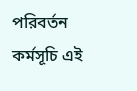পরিবর্তন কর্মসূচি এই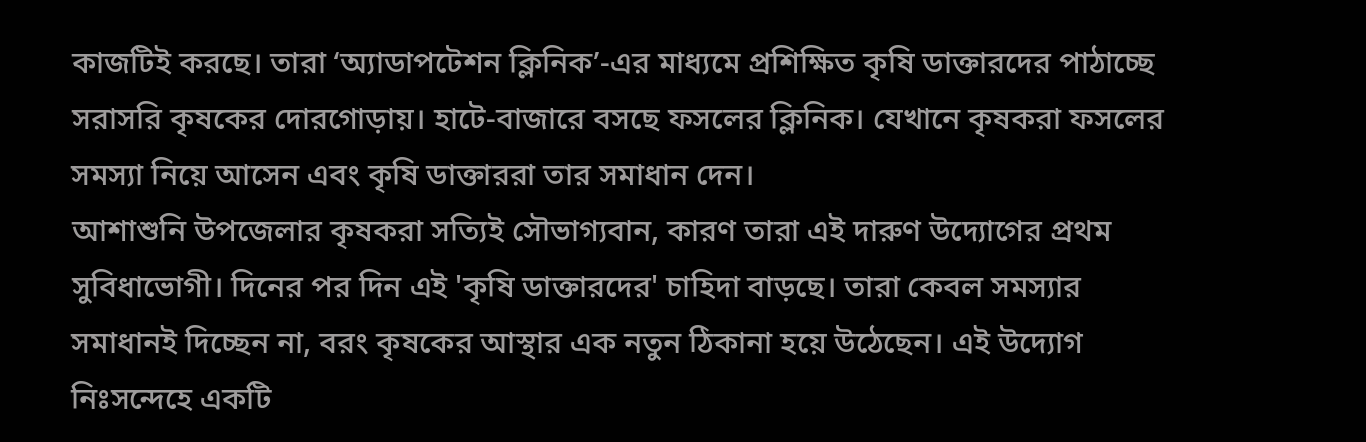কাজটিই করছে। তারা ‘অ্যাডাপটেশন ক্লিনিক’-এর মাধ্যমে প্রশিক্ষিত কৃষি ডাক্তারদের পাঠাচ্ছে সরাসরি কৃষকের দোরগোড়ায়। হাটে-বাজারে বসছে ফসলের ক্লিনিক। যেখানে কৃষকরা ফসলের সমস্যা নিয়ে আসেন এবং কৃষি ডাক্তাররা তার সমাধান দেন।
আশাশুনি উপজেলার কৃষকরা সত্যিই সৌভাগ্যবান, কারণ তারা এই দারুণ উদ্যোগের প্রথম সুবিধাভোগী। দিনের পর দিন এই 'কৃষি ডাক্তারদের' চাহিদা বাড়ছে। তারা কেবল সমস্যার সমাধানই দিচ্ছেন না, বরং কৃষকের আস্থার এক নতুন ঠিকানা হয়ে উঠেছেন। এই উদ্যোগ নিঃসন্দেহে একটি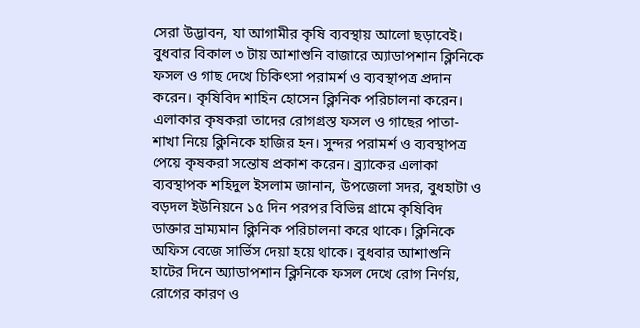সেরা উদ্ভাবন, যা আগামীর কৃষি ব্যবস্থায় আলো ছড়াবেই। বুধবার বিকাল ৩ টায় আশাশুনি বাজারে অ্যাডাপশান ক্লিনিকে ফসল ও গাছ দেখে চিকিৎসা পরামর্শ ও ব্যবস্থাপত্র প্রদান করেন। কৃষিবিদ শাহিন হোসেন ক্লিনিক পরিচালনা করেন। এলাকার কৃষকরা তাদের রোগগ্রস্ত ফসল ও গাছের পাতা-শাখা নিয়ে ক্লিনিকে হাজির হন। সুন্দর পরামর্শ ও ব্যবস্থাপত্র পেয়ে কৃষকরা সন্তোষ প্রকাশ করেন। ব্র্যাকের এলাকা ব্যবস্থাপক শহিদুল ইসলাম জানান, উপজেলা সদর, বুধহাটা ও বড়দল ইউনিয়নে ১৫ দিন পরপর বিভিন্ন গ্রামে কৃষিবিদ ডাক্তার ভ্রাম্যমান ক্লিনিক পরিচালনা করে থাকে। ক্লিনিকে অফিস বেজে সার্ভিস দেয়া হয়ে থাকে। বুধবার আশাশুনি হাটের দিনে অ্যাডাপশান ক্লিনিকে ফসল দেখে রোগ নির্ণয়, রোগের কারণ ও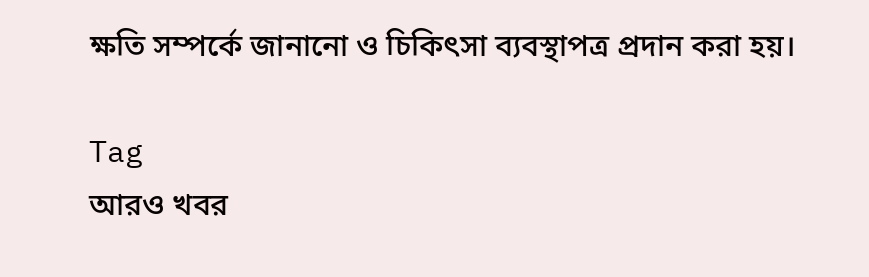ক্ষতি সম্পর্কে জানানো ও চিকিৎসা ব্যবস্থাপত্র প্রদান করা হয়।

Tag
আরও খবর